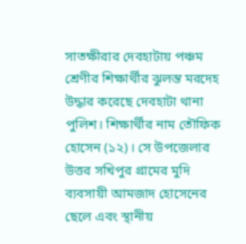সাতক্ষীরার দেবহাটায় পঞ্চম শ্রেণীর শিক্ষার্থীর ঝুলন্ত মরদেহ উদ্ধার করেছে দেবহাটা থানা পুলিশ। শিক্ষার্থীর নাম তৌফিক হোসেন (১২)। সে উপজেলার উত্তর সখিপুর গ্রামের মুদি ব্যবসায়ী আমজাদ হোসেনের ছেলে এবং স্থানীয়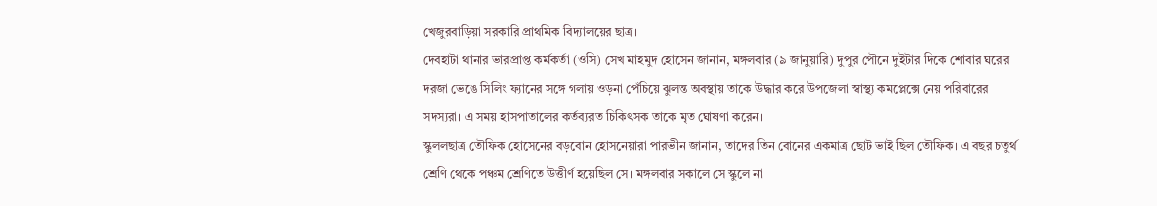খেজুরবাড়িয়া সরকারি প্রাথমিক বিদ্যালয়ের ছাত্র।
দেবহাটা থানার ভারপ্রাপ্ত কর্মকর্তা (ওসি) সেখ মাহমুদ হোসেন জানান, মঙ্গলবার (৯ জানুয়ারি) দুপুর পৌনে দুইটার দিকে শোবার ঘরের দরজা ভেঙে সিলিং ফ্যানের সঙ্গে গলায় ওড়না পেঁচিয়ে ঝুলন্ত অবস্থায় তাকে উদ্ধার করে উপজেলা স্বাস্থ্য কমপ্লেক্সে নেয় পরিবারের সদস্যরা। এ সময় হাসপাতালের কর্তব্যরত চিকিৎসক তাকে মৃত ঘোষণা করেন।
স্কুললছাত্র তৌফিক হোসেনের বড়বোন হোসনেয়ারা পারভীন জানান, তাদের তিন বোনের একমাত্র ছোট ভাই ছিল তৌফিক। এ বছর চতুর্থ শ্রেণি থেকে পঞ্চম শ্রেণিতে উত্তীর্ণ হয়েছিল সে। মঙ্গলবার সকালে সে স্কুলে না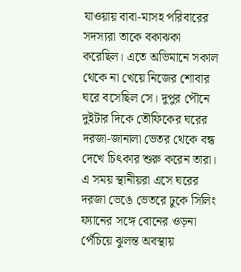যাওয়ায় বাবা-মাসহ পরিবারের সদস্যরা তাকে বকাঝকা করেছিল। এতে অভিমানে সকাল থেকে না খেয়ে নিজের শোবার ঘরে বসেছিল সে। দুপুর পৌনে দুইটার দিকে তৌফিকের ঘরের দরজা-জানালা ভেতর থেকে বন্ধ দেখে চিৎকার শুরু করেন তারা।
এ সময় স্থানীয়রা এসে ঘরের দরজা ভেঙে ভেতরে ঢুকে সিলিং ফ্যানের সঙ্গে বোনের ওড়না পেঁচিয়ে ঝুলন্ত অবস্থায়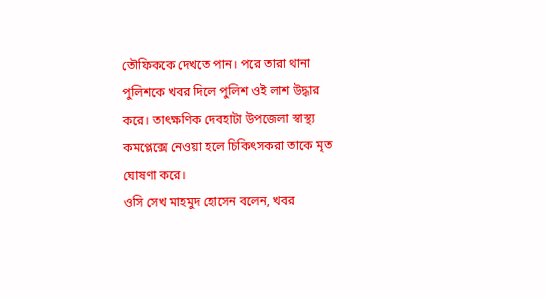তৌফিককে দেখতে পান। পরে তারা থানা পুলিশকে খবর দিলে পুলিশ ওই লাশ উদ্ধার করে। তাৎক্ষণিক দেবহাটা উপজেলা স্বাস্থ্য কমপ্লেক্সে নেওয়া হলে চিকিৎসকরা তাকে মৃত ঘোষণা করে।
ওসি সেখ মাহমুদ হোসেন বলেন, খবর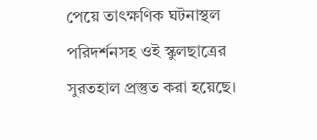পেয়ে তাৎক্ষণিক ঘটনাস্থল পরিদর্শনসহ ওই স্কুলছাত্রের সুরতহাল প্রস্তুত করা হয়েছে।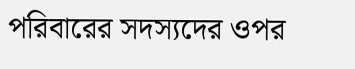পরিবারের সদস্যদের ওপর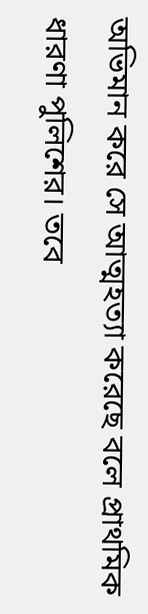অভিমান করে সে আত্মহত্যা করেছে বলে প্রাথমিক ধারণা পুলিশের। তবে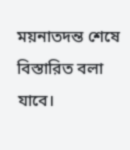ময়নাতদন্ত শেষে বিস্তারিত বলা যাবে।